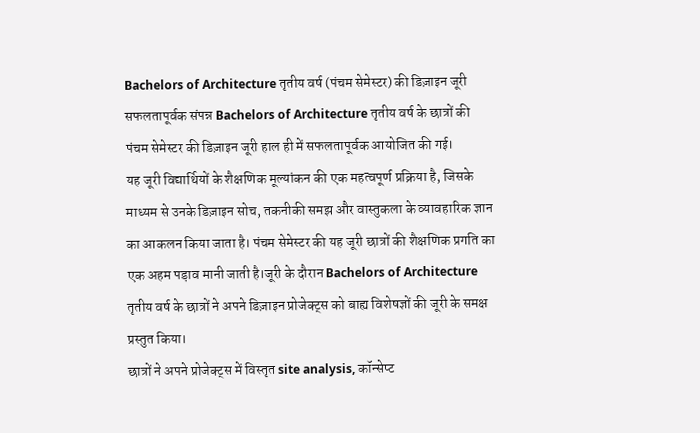Bachelors of Architecture तृतीय वर्ष (पंचम सेमेस्टर) की डिज़ाइन जूरी सफलतापूर्वक संपन्न Bachelors of Architecture तृतीय वर्ष के छात्रों की पंचम सेमेस्टर की डिज़ाइन जूरी हाल ही में सफलतापूर्वक आयोजित की गई।
यह जूरी विद्यार्थियों के शैक्षणिक मूल्यांकन की एक महत्वपूर्ण प्रक्रिया है, जिसके माध्यम से उनके डिज़ाइन सोच, तकनीकी समझ और वास्तुकला के व्यावहारिक ज्ञान का आकलन किया जाता है। पंचम सेमेस्टर की यह जूरी छात्रों की शैक्षणिक प्रगति का एक अहम पड़ाव मानी जाती है।जूरी के दौरान Bachelors of Architecture तृतीय वर्ष के छात्रों ने अपने डिज़ाइन प्रोजेक्ट्स को बाह्य विशेषज्ञों की जूरी के समक्ष प्रस्तुत किया।
छात्रों ने अपने प्रोजेक्ट्स में विस्तृत site analysis, कॉन्सेप्ट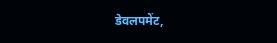डेवलपमेंट,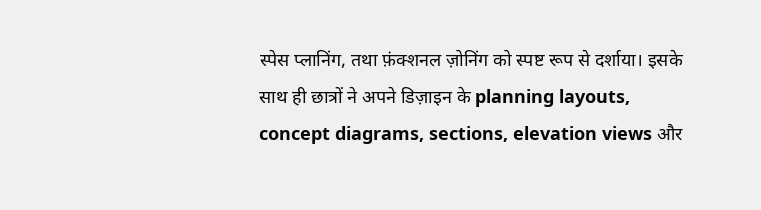स्पेस प्लानिंग, तथा फ़ंक्शनल ज़ोनिंग को स्पष्ट रूप से दर्शाया। इसके साथ ही छात्रों ने अपने डिज़ाइन के planning layouts, concept diagrams, sections, elevation views और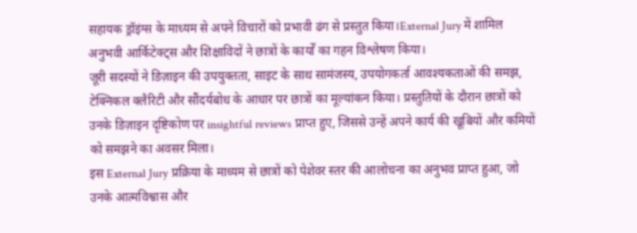सहायक ड्रॉइंग्स के माध्यम से अपने विचारों को प्रभावी ढंग से प्रस्तुत किया।External Jury में शामिल अनुभवी आर्किटेक्ट्स और शिक्षाविदों ने छात्रों के कार्यों का गहन विश्लेषण किया।
जूरी सदस्यों ने डिज़ाइन की उपयुक्तता, साइट के साथ सामंजस्य, उपयोगकर्ता आवश्यकताओं की समझ, टेक्निकल क्लैरिटी और सौंदर्यबोध के आधार पर छात्रों का मूल्यांकन किया। प्रस्तुतियों के दौरान छात्रों को उनके डिज़ाइन दृष्टिकोण पर insightful reviews प्राप्त हुए, जिससे उन्हें अपने कार्य की खूबियों और कमियों को समझने का अवसर मिला।
इस External Jury प्रक्रिया के माध्यम से छात्रों को पेशेवर स्तर की आलोचना का अनुभव प्राप्त हुआ, जो उनके आत्मविश्वास और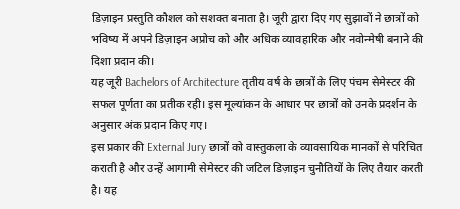डिज़ाइन प्रस्तुति कौशल को सशक्त बनाता है। जूरी द्वारा दिए गए सुझावों ने छात्रों को भविष्य में अपने डिज़ाइन अप्रोच को और अधिक व्यावहारिक और नवोन्मेषी बनाने की दिशा प्रदान की।
यह जूरी Bachelors of Architecture तृतीय वर्ष के छात्रों के लिए पंचम सेमेस्टर की सफल पूर्णता का प्रतीक रही। इस मूल्यांकन के आधार पर छात्रों को उनके प्रदर्शन के अनुसार अंक प्रदान किए गए।
इस प्रकार की External Jury छात्रों को वास्तुकला के व्यावसायिक मानकों से परिचित कराती है और उन्हें आगामी सेमेस्टर की जटिल डिज़ाइन चुनौतियों के लिए तैयार करती है। यह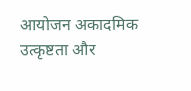आयोजन अकादमिक उत्कृष्टता और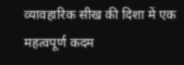व्यावहारिक सीख की दिशा में एक महत्वपूर्ण कदम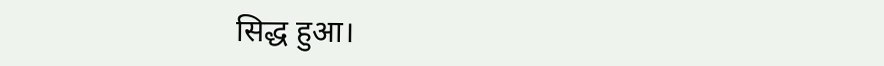सिद्ध हुआ।